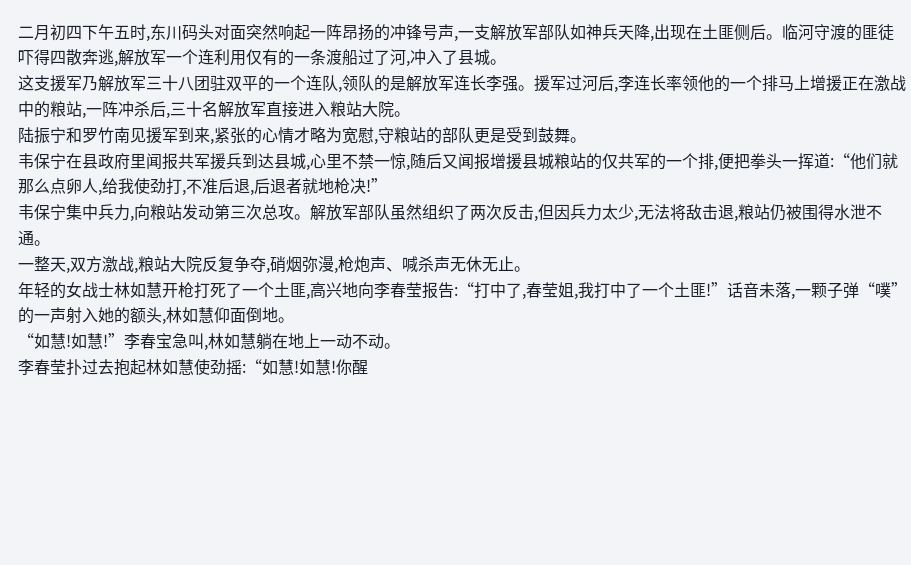二月初四下午五时,东川码头对面突然响起一阵昂扬的冲锋号声,一支解放军部队如神兵天降,出现在土匪侧后。临河守渡的匪徒吓得四散奔逃,解放军一个连利用仅有的一条渡船过了河,冲入了县城。
这支援军乃解放军三十八团驻双平的一个连队,领队的是解放军连长李强。援军过河后,李连长率领他的一个排马上增援正在激战中的粮站,一阵冲杀后,三十名解放军直接进入粮站大院。
陆振宁和罗竹南见援军到来,紧张的心情才略为宽慰,守粮站的部队更是受到鼓舞。
韦保宁在县政府里闻报共军援兵到达县城,心里不禁一惊,随后又闻报增援县城粮站的仅共军的一个排,便把拳头一挥道:“他们就那么点卵人,给我使劲打,不准后退,后退者就地枪决!”
韦保宁集中兵力,向粮站发动第三次总攻。解放军部队虽然组织了两次反击,但因兵力太少,无法将敌击退,粮站仍被围得水泄不通。
一整天,双方激战,粮站大院反复争夺,硝烟弥漫,枪炮声、喊杀声无休无止。
年轻的女战士林如慧开枪打死了一个土匪,高兴地向李春莹报告:“打中了,春莹姐,我打中了一个土匪!”话音未落,一颗子弹“噗”的一声射入她的额头,林如慧仰面倒地。
“如慧!如慧!”李春宝急叫,林如慧躺在地上一动不动。
李春莹扑过去抱起林如慧使劲摇:“如慧!如慧!你醒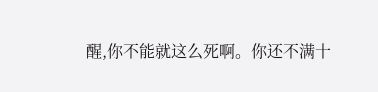醒,你不能就这么死啊。你还不满十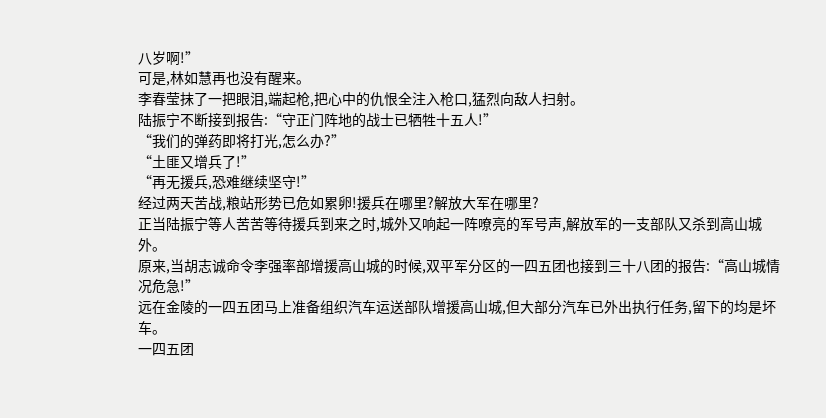八岁啊!”
可是,林如慧再也没有醒来。
李春莹抹了一把眼泪,端起枪,把心中的仇恨全注入枪口,猛烈向敌人扫射。
陆振宁不断接到报告:“守正门阵地的战士已牺牲十五人!”
“我们的弹药即将打光,怎么办?”
“土匪又增兵了!”
“再无援兵,恐难继续坚守!”
经过两天苦战,粮站形势已危如累卵!援兵在哪里?解放大军在哪里?
正当陆振宁等人苦苦等待援兵到来之时,城外又响起一阵嘹亮的军号声,解放军的一支部队又杀到高山城外。
原来,当胡志诚命令李强率部增援高山城的时候,双平军分区的一四五团也接到三十八团的报告:“高山城情况危急!”
远在金陵的一四五团马上准备组织汽车运送部队增援高山城,但大部分汽车已外出执行任务,留下的均是坏车。
一四五团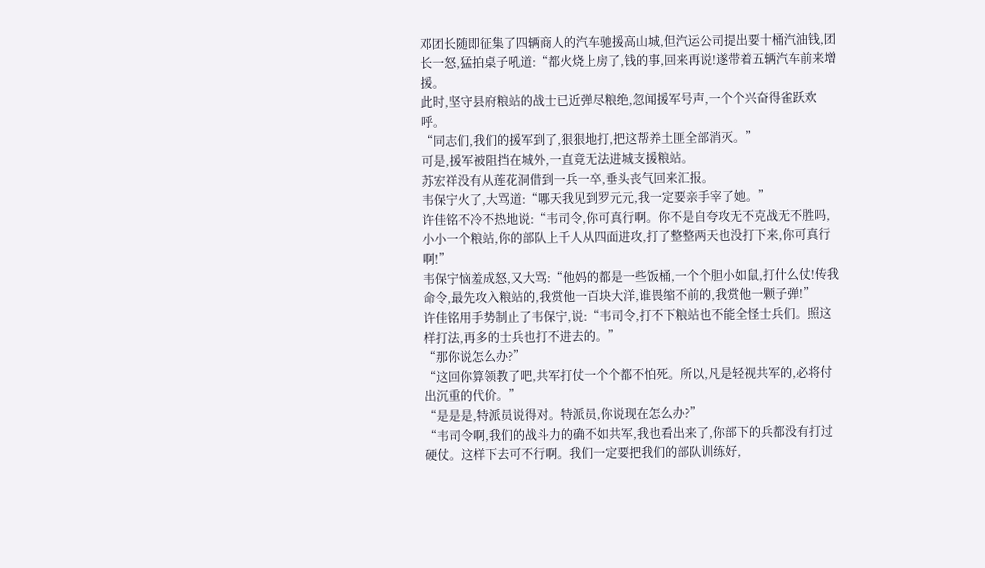邓团长随即征集了四辆商人的汽车驰援高山城,但汽运公司提出要十桶汽油钱,团长一怒,猛拍桌子吼道:“都火烧上房了,钱的事,回来再说!遂带着五辆汽车前来增援。
此时,坚守县府粮站的战士已近弹尽粮绝,忽闻援军号声,一个个兴奋得雀跃欢呼。
“同志们,我们的援军到了,狠狠地打,把这帮养土匪全部消灭。”
可是,援军被阻挡在城外,一直竟无法进城支援粮站。
苏宏祥没有从莲花洞借到一兵一卒,垂头丧气回来汇报。
韦保宁火了,大骂道:“哪天我见到罗元元,我一定要亲手宰了她。”
许佳铭不冷不热地说:“韦司令,你可真行啊。你不是自夸攻无不克战无不胜吗,小小一个粮站,你的部队上千人从四面进攻,打了整整两天也没打下来,你可真行啊!”
韦保宁恼羞成怒,又大骂:“他妈的都是一些饭桶,一个个胆小如鼠,打什么仗!传我命令,最先攻入粮站的,我赏他一百块大洋,谁畏缩不前的,我赏他一颗子弹!”
许佳铭用手势制止了韦保宁,说:“韦司令,打不下粮站也不能全怪士兵们。照这样打法,再多的士兵也打不进去的。”
“那你说怎么办?”
“这回你算领教了吧,共军打仗一个个都不怕死。所以,凡是轻视共军的,必将付出沉重的代价。”
“是是是,特派员说得对。特派员,你说现在怎么办?”
“韦司令啊,我们的战斗力的确不如共军,我也看出来了,你部下的兵都没有打过硬仗。这样下去可不行啊。我们一定要把我们的部队训练好,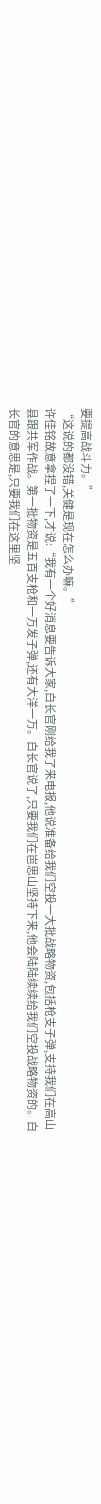要提高战斗力。”
“这说的都没错,关健是现在怎么办嘛。”
许佳铭故意拿捏了一下,才说:“我有一个好消息要告诉大家,白长官刚给我了来电报,他说准备给我们空投一大批战略物资,包括枪支子弹,支持我们在高山县跟共军作战。第一批物资是五百支枪和一万发子弹,还有大洋一万。白长官说了,只要我们在岜思山坚持下来,他会陆陆续续给我们空投战略物资的。白长官的意思是,只要我们在这里坚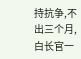持抗争,不出三个月,白长官一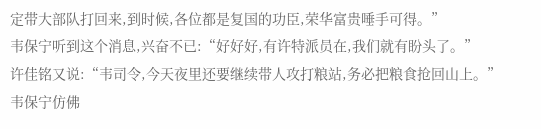定带大部队打回来,到时候,各位都是复国的功臣,荣华富贵唾手可得。”
韦保宁听到这个消息,兴奋不已:“好好好,有许特派员在,我们就有盼头了。”
许佳铭又说:“韦司令,今天夜里还要继续带人攻打粮站,务必把粮食抢回山上。”
韦保宁仿佛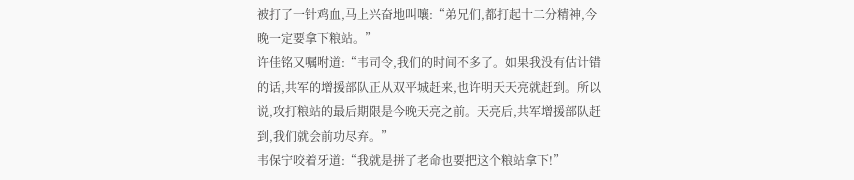被打了一针鸡血,马上兴奋地叫嚷:“弟兄们,都打起十二分精神,今晚一定要拿下粮站。”
许佳铭又嘱咐道:“韦司令,我们的时间不多了。如果我没有估计错的话,共军的增援部队正从双平城赶来,也许明天天亮就赶到。所以说,攻打粮站的最后期限是今晚天亮之前。天亮后,共军增援部队赶到,我们就会前功尽弃。”
韦保宁咬着牙道:“我就是拼了老命也要把这个粮站拿下!”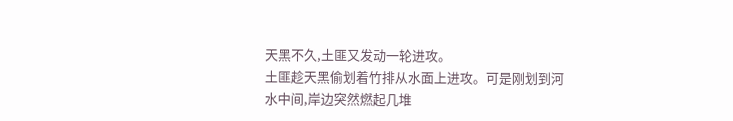天黑不久,土匪又发动一轮进攻。
土匪趁天黑偷划着竹排从水面上进攻。可是刚划到河水中间,岸边突然燃起几堆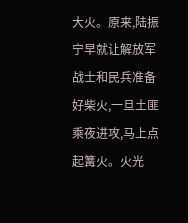大火。原来,陆振宁早就让解放军战士和民兵准备好柴火,一旦土匪乘夜进攻,马上点起篝火。火光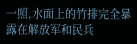一照,水面上的竹排完全暴露在解放军和民兵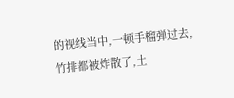的视线当中,一顿手榴弹过去,竹排都被炸散了,土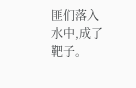匪们落入水中,成了靶子。